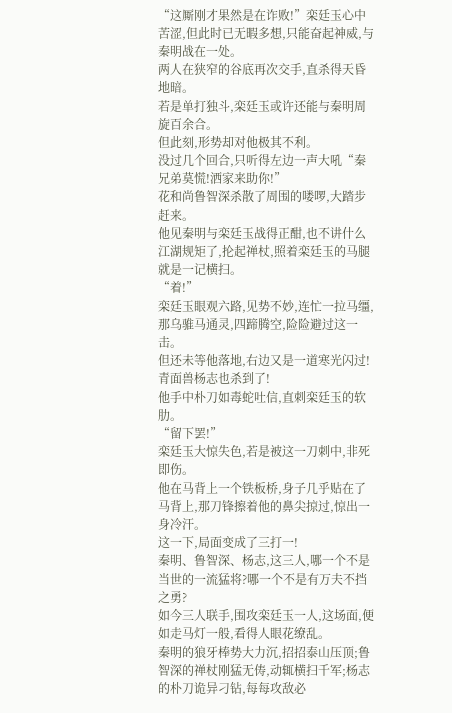“这厮刚才果然是在诈败!”栾廷玉心中苦涩,但此时已无暇多想,只能奋起神威,与秦明战在一处。
两人在狭窄的谷底再次交手,直杀得天昏地暗。
若是单打独斗,栾廷玉或许还能与秦明周旋百余合。
但此刻,形势却对他极其不利。
没过几个回合,只听得左边一声大吼“秦兄弟莫慌!洒家来助你!”
花和尚鲁智深杀散了周围的喽啰,大踏步赶来。
他见秦明与栾廷玉战得正酣,也不讲什么江湖规矩了,抡起禅杖,照着栾廷玉的马腿就是一记横扫。
“着!”
栾廷玉眼观六路,见势不妙,连忙一拉马缰,那乌骓马通灵,四蹄腾空,险险避过这一击。
但还未等他落地,右边又是一道寒光闪过!
青面兽杨志也杀到了!
他手中朴刀如毒蛇吐信,直刺栾廷玉的软肋。
“留下罢!”
栾廷玉大惊失色,若是被这一刀刺中,非死即伤。
他在马背上一个铁板桥,身子几乎贴在了马背上,那刀锋擦着他的鼻尖掠过,惊出一身冷汗。
这一下,局面变成了三打一!
秦明、鲁智深、杨志,这三人,哪一个不是当世的一流猛将?哪一个不是有万夫不挡之勇?
如今三人联手,围攻栾廷玉一人,这场面,便如走马灯一般,看得人眼花缭乱。
秦明的狼牙棒势大力沉,招招泰山压顶;鲁智深的禅杖刚猛无俦,动辄横扫千军;杨志的朴刀诡异刁钻,每每攻敌必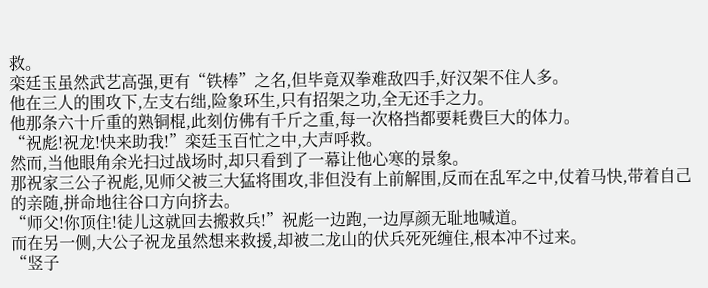救。
栾廷玉虽然武艺高强,更有“铁棒”之名,但毕竟双拳难敌四手,好汉架不住人多。
他在三人的围攻下,左支右绌,险象环生,只有招架之功,全无还手之力。
他那条六十斤重的熟铜棍,此刻仿佛有千斤之重,每一次格挡都要耗费巨大的体力。
“祝彪!祝龙!快来助我!”栾廷玉百忙之中,大声呼救。
然而,当他眼角余光扫过战场时,却只看到了一幕让他心寒的景象。
那祝家三公子祝彪,见师父被三大猛将围攻,非但没有上前解围,反而在乱军之中,仗着马快,带着自己的亲随,拼命地往谷口方向挤去。
“师父!你顶住!徒儿这就回去搬救兵!”祝彪一边跑,一边厚颜无耻地喊道。
而在另一侧,大公子祝龙虽然想来救援,却被二龙山的伏兵死死缠住,根本冲不过来。
“竖子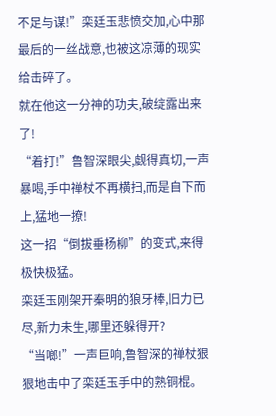不足与谋!”栾廷玉悲愤交加,心中那最后的一丝战意,也被这凉薄的现实给击碎了。
就在他这一分神的功夫,破绽露出来了!
“着打!”鲁智深眼尖,觑得真切,一声暴喝,手中禅杖不再横扫,而是自下而上,猛地一撩!
这一招“倒拔垂杨柳”的变式,来得极快极猛。
栾廷玉刚架开秦明的狼牙棒,旧力已尽,新力未生,哪里还躲得开?
“当啷!”一声巨响,鲁智深的禅杖狠狠地击中了栾廷玉手中的熟铜棍。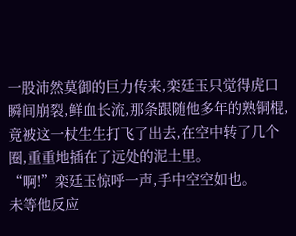一股沛然莫御的巨力传来,栾廷玉只觉得虎口瞬间崩裂,鲜血长流,那条跟随他多年的熟铜棍,竟被这一杖生生打飞了出去,在空中转了几个圈,重重地插在了远处的泥土里。
“啊!”栾廷玉惊呼一声,手中空空如也。
未等他反应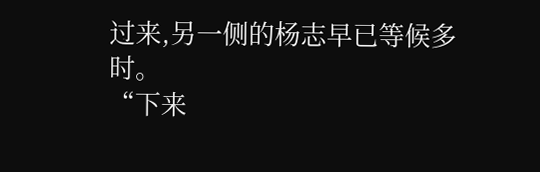过来,另一侧的杨志早已等候多时。
“下来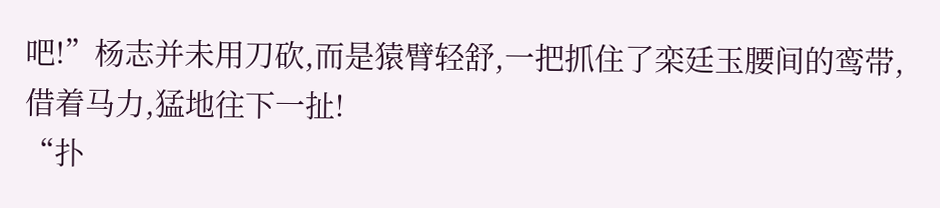吧!”杨志并未用刀砍,而是猿臂轻舒,一把抓住了栾廷玉腰间的鸾带,借着马力,猛地往下一扯!
“扑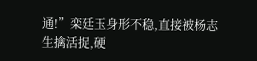通!”栾廷玉身形不稳,直接被杨志生擒活捉,硬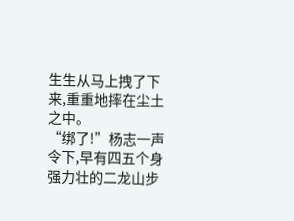生生从马上拽了下来,重重地摔在尘土之中。
“绑了!”杨志一声令下,早有四五个身强力壮的二龙山步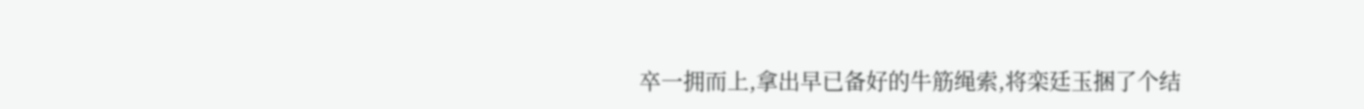卒一拥而上,拿出早已备好的牛筋绳索,将栾廷玉捆了个结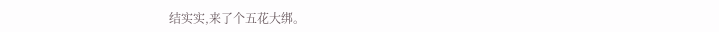结实实,来了个五花大绑。